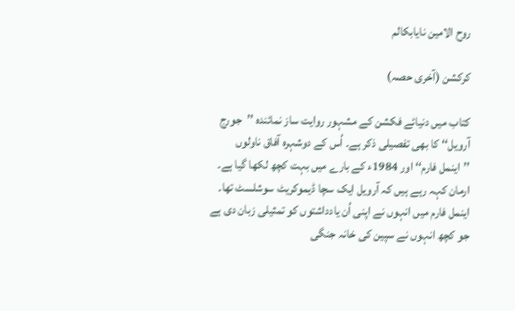روح الامین نایابکالم

کرکشن (آخری حصہ)

کتاب میں دنیائے فکشن کے مشہور روایت ساز نمائندہ ’’جورج آرویل‘‘ کا بھی تفصیلی ذکر ہے۔ اُس کے دوشہرہ آفاق ناولوں ’’اینمل فارم‘‘ اور 1984ء کے بارے میں بہت کچھ لکھا گیا ہے۔ ارمان کہہ رہے ہیں کہ آرویل ایک سچا ڈیموکریٹ سوشلسٹ تھا۔ اینمل فارم میں انہوں نے اپنی اُن یادداشتوں کو تمثیلی زبان دی ہے جو کچھ انہوں نے سپین کی خانہ جنگی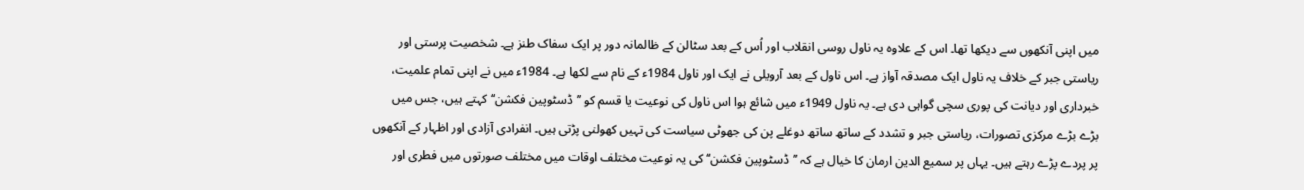میں اپنی آنکھوں سے دیکھا تھا۔ اس کے علاوہ یہ ناول روسی انقلاب اور اُس کے بعد سٹالن کے ظالمانہ دور پر ایک سفاک طنز ہے۔ شخصیت پرستی اور ریاستی جبر کے خلاف یہ ناول ایک مصدقہ آواز ہے۔ اس ناول کے بعد آرویلی نے ایک اور ناول 1984ء کے نام سے لکھا ہے۔ 1984ء میں نے اپنی تمام علمیت، خبرداری اور دیانت کی پوری سچی گواہی دی ہے۔ یہ ناول 1949ء میں شائع ہوا اس ناول کی نوعیت یا قسم کو ’’ڈسٹوپین فکشن‘‘ کہتے ہیں، جس میں بڑے بڑے مرکزی تصورات، ریاستی جبر و تشدد کے ساتھ ساتھ دوغلے پن کی جھوٹی سیاست کی تہیں کھولنی پڑتی ہیں۔ انفرادی آزادی اور اظہار کے آنکھوں پر پردے پڑے رہتے ہیں۔ یہاں پر سمیع الدین ارمان کا خیال ہے کہ ’’ڈسٹوپین فکشن‘‘ کی یہ نوعیت مختلف اوقات میں مختلف صورتوں میں فطری اور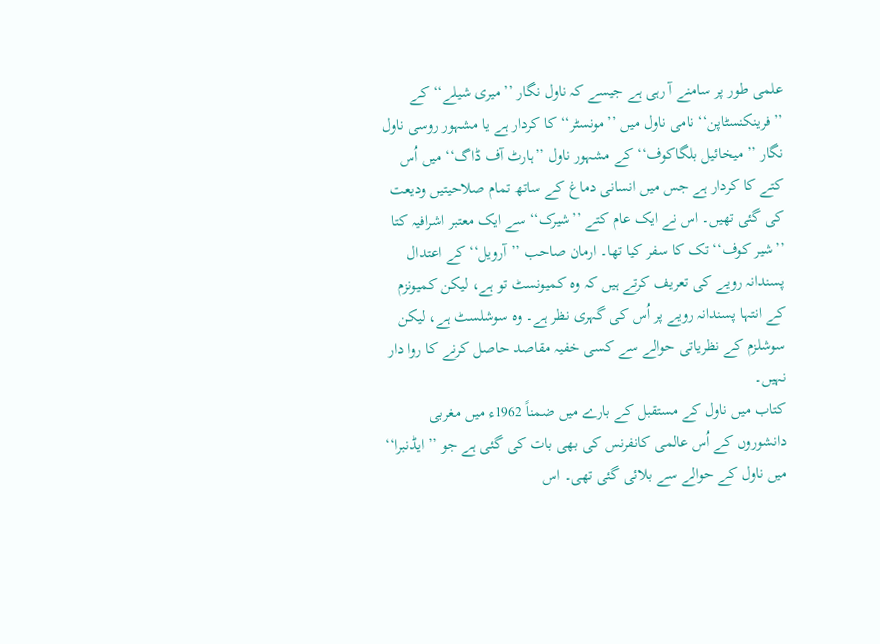علمی طور پر سامنے آ رہی ہے جیسے کہ ناول نگار ’’میری شیلے‘‘ کے ’’فرینکنسٹاپن‘‘ نامی ناول میں ’’مونسٹر‘‘ کا کردار ہے یا مشہور روسی ناول نگار ’’میخائیل بلگاکوف‘‘ کے مشہور ناول ’’ہارٹ آف ڈاگ‘‘ میں اُس کتے کا کردار ہے جس میں انسانی دماغ کے ساتھ تمام صلاحیتیں ودیعت کی گئی تھیں۔ اس نے ایک عام کتے ’’شیرک‘‘ سے ایک معتبر اشرافیہ کتا ’’شیر کوف‘‘ تک کا سفر کیا تھا۔ ارمان صاحب ’’آرویل‘‘ کے اعتدال پسندانہ رویے کی تعریف کرتے ہیں کہ وہ کمیونسٹ تو ہے، لیکن کمیونزم کے انتہا پسندانہ رویے پر اُس کی گہری نظر ہے۔ وہ سوشلسٹ ہے، لیکن سوشلزم کے نظریاتی حوالے سے کسی خفیہ مقاصد حاصل کرنے کا روا دار نہیں۔
کتاب میں ناول کے مستقبل کے بارے میں ضمناً 1962ء میں مغربی دانشوروں کے اُس عالمی کانفرنس کی بھی بات کی گئی ہے جو ’’ایڈنبرا‘‘ میں ناول کے حوالے سے بلائی گئی تھی۔ اس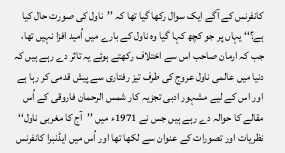کانفرنس کے آگے ایک سوال رکھا گیا تھا کہ ’’ناول کی صورت حال کیا ہے؟‘‘ یہاں پر جو کچھ کہا گیا وہ ناول کے بارے میں اُمید افزا نہیں تھا، جب کہ ارمان صاحب اس سے اختلاف رکھتے ہوئے یہ تاثر دے رہے ہیں کہ دنیا میں عالمی ناول عروج کی طرف تیز رفتاری سے پیش قدمی کر رہا ہے اور اس کے لیے مشہور ادبی تجزیہ کار شمس الرحمان فاروقی کے اُس مقالے کا حوالہ دے رہے ہیں جس نے 1971ء میں ’’آج کا مغربی ناول‘‘ نظریات اور تصورات کے عنوان سے لکھا تھا اور اُس میں ایڈنبرا کانفرنس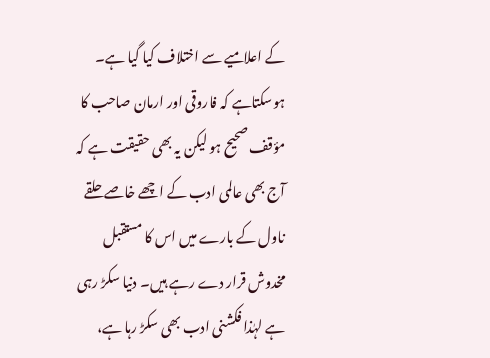کے اعلامیے سے اختلاف کیا گیا ہے۔ ہوسکتاہے کہ فاروقی اور ارمان صاحب کا مؤقف صحیح ہو لیکن یہ بھی حقیقت ہے کہ آج بھی عالمی ادب کے اچھے خاصے حلقے ناول کے بارے میں اس کا مستقبل مخدوش قرار دے رہے ہیں۔ دنیا سکڑ رہی ہے لہٰذا فکشنی ادب بھی سکڑ رہا ہے،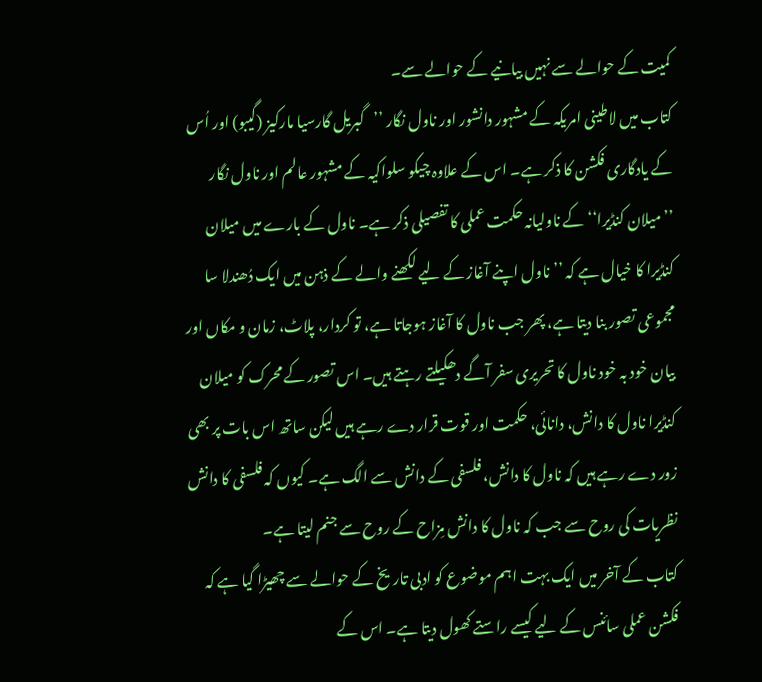کمیت کے حوالے سے نہیں بیانیے کے حوالے سے۔
کتاب میں لاطینی امریکہ کے مشہور دانشور اور ناول نگار ’’گبریل گارسیا مارکیز (گیبو) اور اُس کے یادگاری فکشن کا ذکر ہے۔ اس کے علاوہ چیکو سلواکیہ کے مشہور عالم اور ناول نگار ’’میلان کنڈیرا‘‘ کے ناولیانہ حکمت عملی کا تفصیلی ذکر ہے۔ ناول کے بارے میں میلان کنڈیرا کا خیال ہے کہ ’’ ناول اپنے آغاز کے لیے لکھنے والے کے ذہن میں ایک دُھندلا سا مجموعی تصور بنا دیتا ہے، پھر جب ناول کا آغاز ہوجاتا ہے، تو کردار، پلاٹ، زمان و مکاں اور بیان خود بہ خود ناول کا تحریری سفر آگے دھکیلتے رہتے ہیں۔ اس تصور کے محرک کو میلان کنڈیرا ناول کا دانش، دانائی، حکمت اور قوت قرار دے رہے ہیں لیکن ساتھ اس بات پر بھی زور دے رہے ہیں کہ ناول کا دانش، فلسفی کے دانش سے الگ ہے۔ کیوں کہ فلسفی کا دانش نظریات کی روح سے جب کہ ناول کا دانش مِزاح کے روح سے جنم لیتا ہے۔
کتاب کے آخر میں ایک بہت اہم موضوع کو ادبی تاریخ کے حوالے سے چھیڑا گیا ہے کہ فکشن عملی سائنس کے لیے کیسے راستے کھول دیتا ہے۔ اس کے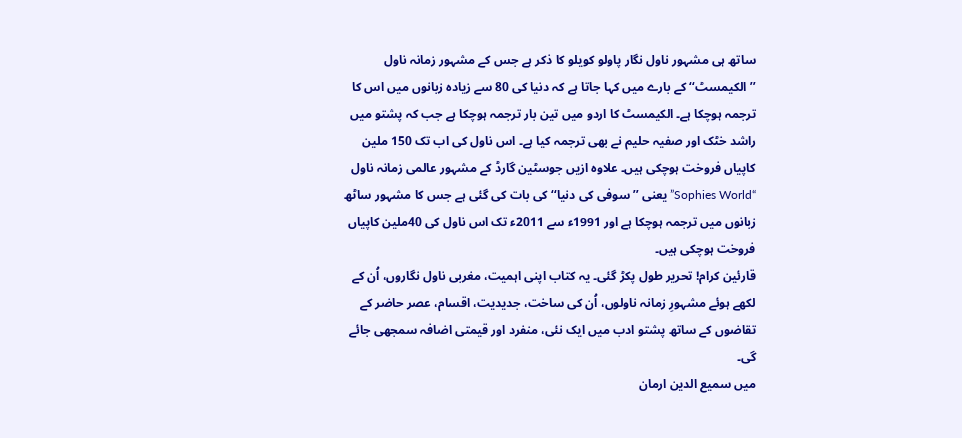ساتھ ہی مشہور ناول نگار پاولو کویلو کا ذکر ہے جس کے مشہور زمانہ ناول ’’الکیمسٹ‘‘ کے بارے میں کہا جاتا ہے کہ دنیا کی 80 سے زیادہ زبانوں میں اس کا ترجمہ ہوچکا ہے۔ الکیمسٹ کا اردو میں تین بار ترجمہ ہوچکا ہے جب کہ پشتو میں راشد خٹک اور صفیہ حلیم نے بھی ترجمہ کیا ہے۔ اس ناول کی اب تک 150 ملین کاپیاں فروخت ہوچکی ہیں۔ علاوہ ازیں جوسٹین گارڈ کے مشہور عالمی زمانہ ناول “Sophies World” یعنی ’’سوفی کی دنیا‘‘ کی بات کی گئی ہے جس کا مشہور ساٹھ زبانوں میں ترجمہ ہوچکا ہے اور 1991ء سے 2011ء تک اس ناول کی 40ملین کاپیاں فروخت ہوچکی ہیں۔
قارئین کرام! تحریر طول پکڑ گئی۔ یہ کتاب اپنی اہمیت، مغربی ناول نگاروں، اُن کے لکھے ہوئے مشہورِ زمانہ ناولوں، اُن کی ساخت، جدیدیت، اقسام، عصر حاضر کے تقاضوں کے ساتھ پشتو ادب میں ایک نئی، منفرد اور قیمتی اضافہ سمجھی جائے گی۔
میں سمیع الدین ارمان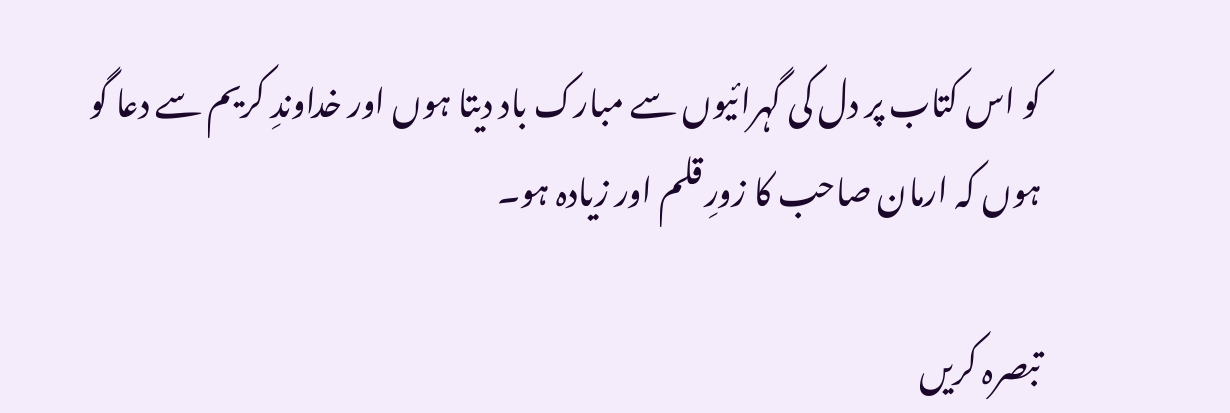کو اس کتاب پر دل کی گہرائیوں سے مبارک باد دیتا ہوں اور خداوندِ کریم سے دعا گو ہوں کہ ارمان صاحب کا زورِ قلم اور زیادہ ہو۔

تبصرہ کریں